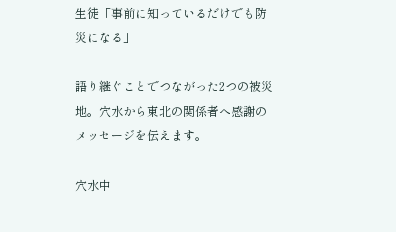生徒「事前に知っているだけでも防災になる」

語り継ぐことでつながった2つの被災地。穴水から東北の関係者へ感謝のメッセージを伝えます。

穴水中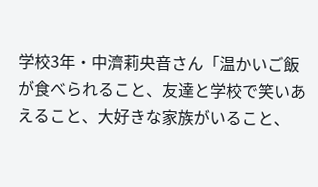学校3年・中濟莉央音さん「温かいご飯が食べられること、友達と学校で笑いあえること、大好きな家族がいること、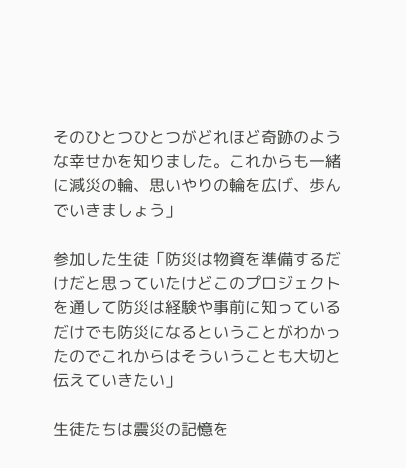そのひとつひとつがどれほど奇跡のような幸せかを知りました。これからも一緒に減災の輪、思いやりの輪を広げ、歩んでいきましょう」

参加した生徒「防災は物資を準備するだけだと思っていたけどこのプロジェクトを通して防災は経験や事前に知っているだけでも防災になるということがわかったのでこれからはそういうことも大切と伝えていきたい」

生徒たちは震災の記憶を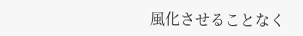風化させることなく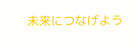未来につなげよう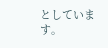としています。